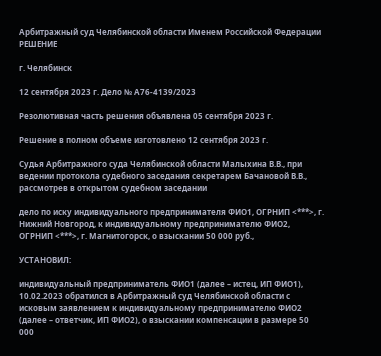Арбитражный суд Челябинской области Именем Российской Федерации РЕШЕНИЕ

г. Челябинск

12 сентября 2023 г. Дело № А76-4139/2023

Резолютивная часть решения объявлена 05 сентября 2023 г.

Решение в полном объеме изготовлено 12 сентября 2023 г.

Судья Арбитражного суда Челябинской области Малыхина В.В., при ведении протокола судебного заседания секретарем Бачановой В.В., рассмотрев в открытом судебном заседании

дело по иску индивидуального предпринимателя ФИО1, ОГРНИП <***>, г. Нижний Новгород, к индивидуальному предпринимателю ФИО2, ОГРНИП <***>, г. Магнитогорск, о взыскании 50 000 руб.,

УСТАНОВИЛ:

индивидуальный предприниматель ФИО1 (далее – истец, ИП ФИО1), 10.02.2023 обратился в Арбитражный суд Челябинской области с исковым заявлением к индивидуальному предпринимателю ФИО2 (далее – ответчик, ИП ФИО2), о взыскании компенсации в размере 50 000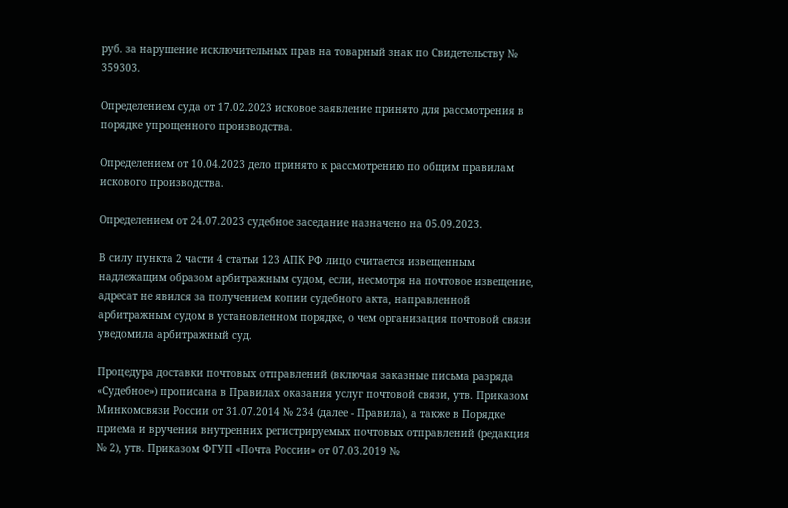руб. за нарушение исключительных прав на товарный знак по Свидетельству № 359303.

Определением суда от 17.02.2023 исковое заявление принято для рассмотрения в порядке упрощенного производства.

Определением от 10.04.2023 дело принято к рассмотрению по общим правилам искового производства.

Определением от 24.07.2023 судебное заседание назначено на 05.09.2023.

В силу пункта 2 части 4 статьи 123 АПК РФ лицо считается извещенным надлежащим образом арбитражным судом, если, несмотря на почтовое извещение, адресат не явился за получением копии судебного акта, направленной арбитражным судом в установленном порядке, о чем организация почтовой связи уведомила арбитражный суд.

Процедура доставки почтовых отправлений (включая заказные письма разряда «Судебное») прописана в Правилах оказания услуг почтовой связи, утв. Приказом Минкомсвязи России от 31.07.2014 № 234 (далее - Правила), а также в Порядке приема и вручения внутренних регистрируемых почтовых отправлений (редакция № 2), утв. Приказом ФГУП «Почта России» от 07.03.2019 №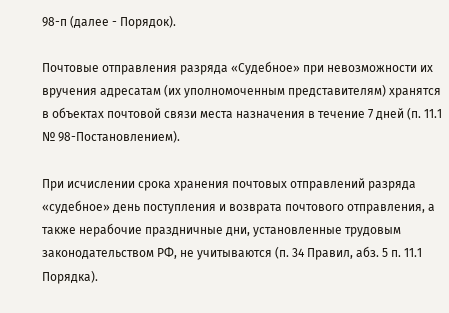98-п (далее - Порядок).

Почтовые отправления разряда «Судебное» при невозможности их вручения адресатам (их уполномоченным представителям) хранятся в объектах почтовой связи места назначения в течение 7 дней (п. 11.1 № 98-Постановлением).

При исчислении срока хранения почтовых отправлений разряда «судебное» день поступления и возврата почтового отправления, а также нерабочие праздничные дни, установленные трудовым законодательством РФ, не учитываются (п. 34 Правил, абз. 5 п. 11.1 Порядка).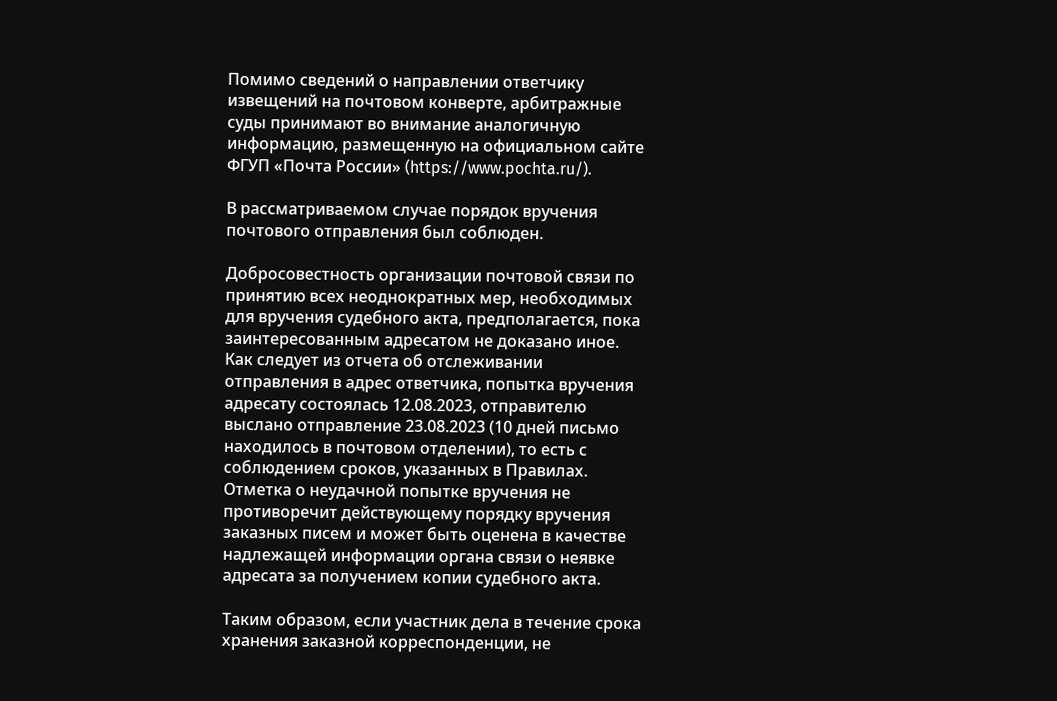Помимо сведений о направлении ответчику извещений на почтовом конверте, арбитражные суды принимают во внимание аналогичную информацию, размещенную на официальном сайте ФГУП «Почта России» (https://www.pochta.ru/).

В рассматриваемом случае порядок вручения почтового отправления был соблюден.

Добросовестность организации почтовой связи по принятию всех неоднократных мер, необходимых для вручения судебного акта, предполагается, пока заинтересованным адресатом не доказано иное. Как следует из отчета об отслеживании отправления в адрес ответчика, попытка вручения адресату состоялась 12.08.2023, отправителю выслано отправление 23.08.2023 (10 дней письмо находилось в почтовом отделении), то есть с соблюдением сроков, указанных в Правилах. Отметка о неудачной попытке вручения не противоречит действующему порядку вручения заказных писем и может быть оценена в качестве надлежащей информации органа связи о неявке адресата за получением копии судебного акта.

Таким образом, если участник дела в течение срока хранения заказной корреспонденции, не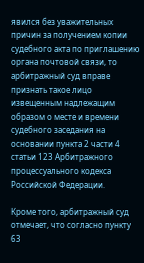явился без уважительных причин за получением копии судебного акта по приглашению органа почтовой связи, то арбитражный суд вправе признать такое лицо извещенным надлежащим образом о месте и времени судебного заседания на основании пункта 2 части 4 статьи 123 Арбитражного процессуального кодекса Российской Федерации.

Кроме того, арбитражный суд отмечает, что согласно пункту 63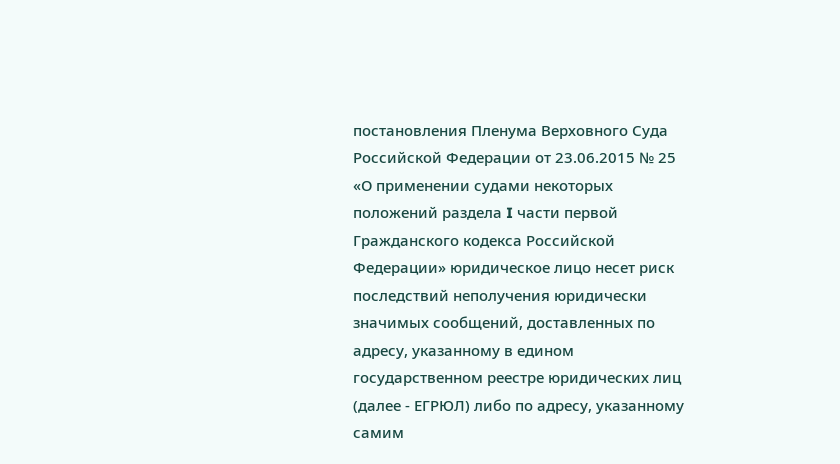постановления Пленума Верховного Суда Российской Федерации от 23.06.2015 № 25 «О применении судами некоторых положений раздела I части первой Гражданского кодекса Российской Федерации» юридическое лицо несет риск последствий неполучения юридически значимых сообщений, доставленных по адресу, указанному в едином государственном реестре юридических лиц (далее - ЕГРЮЛ) либо по адресу, указанному самим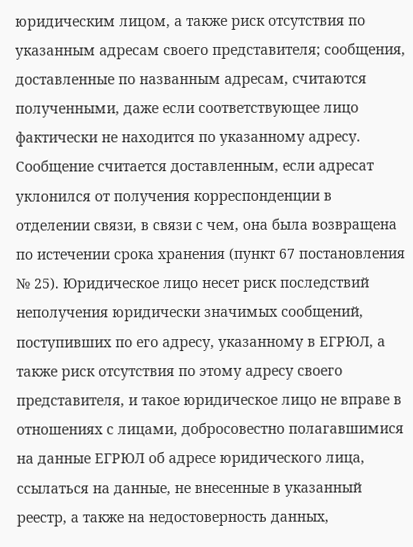юридическим лицом, а также риск отсутствия по указанным адресам своего представителя; сообщения, доставленные по названным адресам, считаются полученными, даже если соответствующее лицо фактически не находится по указанному адресу. Сообщение считается доставленным, если адресат уклонился от получения корреспонденции в отделении связи, в связи с чем, она была возвращена по истечении срока хранения (пункт 67 постановления № 25). Юридическое лицо несет риск последствий неполучения юридически значимых сообщений, поступивших по его адресу, указанному в ЕГРЮЛ, а также риск отсутствия по этому адресу своего представителя, и такое юридическое лицо не вправе в отношениях с лицами, добросовестно полагавшимися на данные ЕГРЮЛ об адресе юридического лица, ссылаться на данные, не внесенные в указанный реестр, а также на недостоверность данных,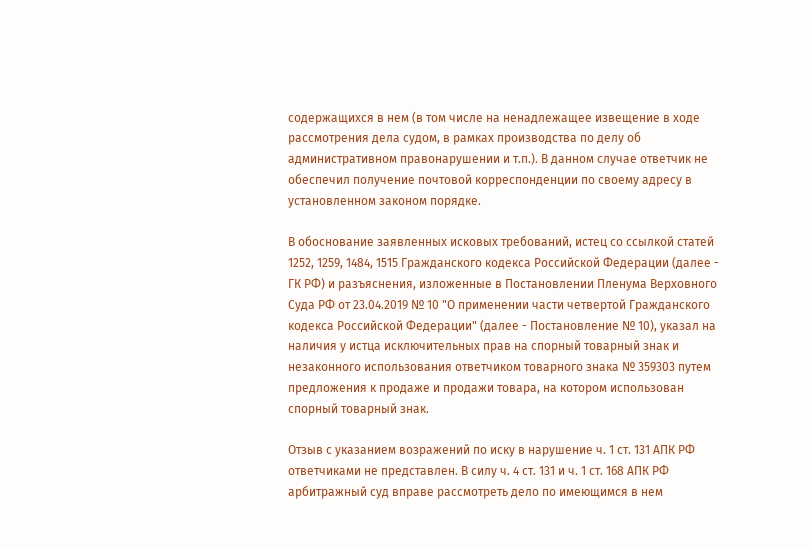содержащихся в нем (в том числе на ненадлежащее извещение в ходе рассмотрения дела судом, в рамках производства по делу об административном правонарушении и т.п.). В данном случае ответчик не обеспечил получение почтовой корреспонденции по своему адресу в установленном законом порядке.

В обоснование заявленных исковых требований, истец со ссылкой статей 1252, 1259, 1484, 1515 Гражданского кодекса Российской Федерации (далее - ГК РФ) и разъяснения, изложенные в Постановлении Пленума Верховного Суда РФ от 23.04.2019 № 10 "О применении части четвертой Гражданского кодекса Российской Федерации" (далее - Постановление № 10), указал на наличия у истца исключительных прав на спорный товарный знак и незаконного использования ответчиком товарного знака № 359303 путем предложения к продаже и продажи товара, на котором использован спорный товарный знак.

Отзыв с указанием возражений по иску в нарушение ч. 1 ст. 131 АПК РФ ответчиками не представлен. В силу ч. 4 ст. 131 и ч. 1 ст. 168 АПК РФ арбитражный суд вправе рассмотреть дело по имеющимся в нем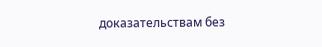доказательствам без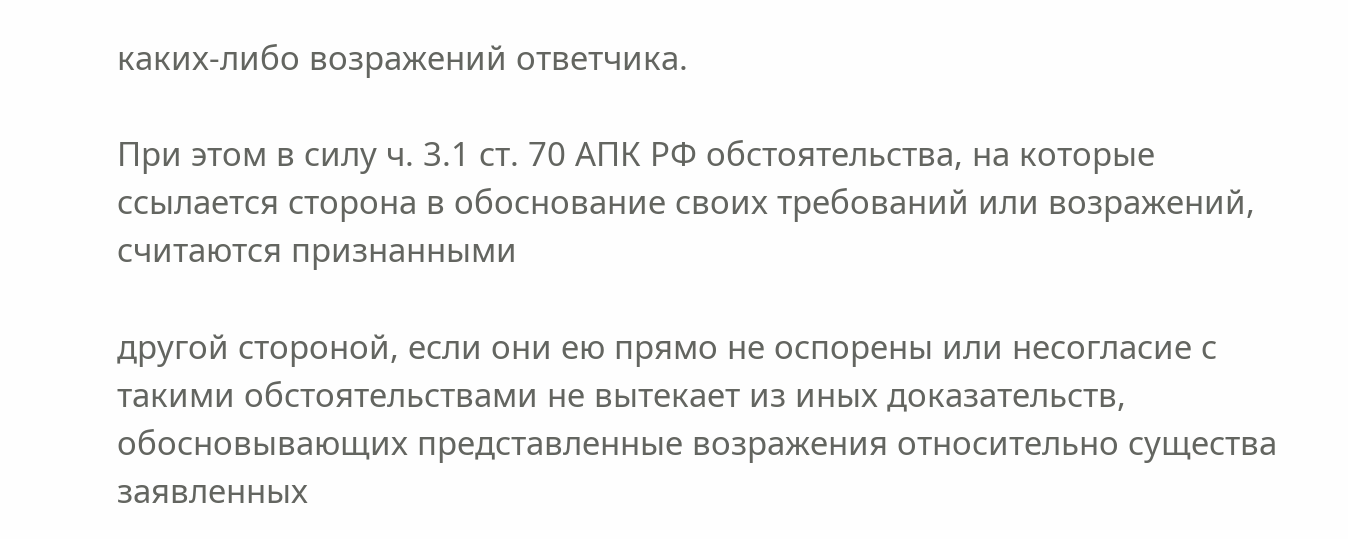каких-либо возражений ответчика.

При этом в силу ч. 3.1 ст. 70 АПК РФ обстоятельства, на которые ссылается сторона в обоснование своих требований или возражений, считаются признанными

другой стороной, если они ею прямо не оспорены или несогласие с такими обстоятельствами не вытекает из иных доказательств, обосновывающих представленные возражения относительно существа заявленных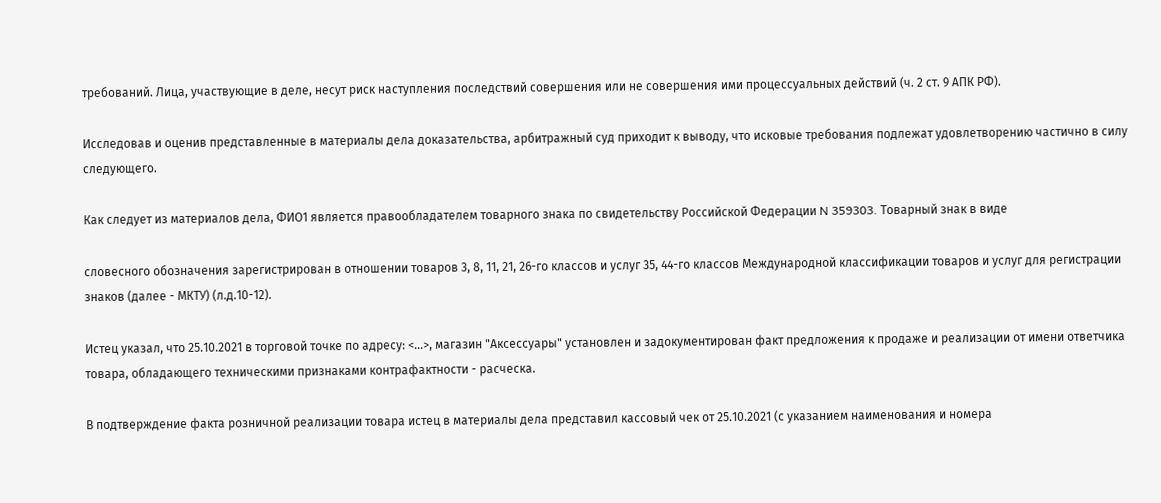требований. Лица, участвующие в деле, несут риск наступления последствий совершения или не совершения ими процессуальных действий (ч. 2 ст. 9 АПК РФ).

Исследовав и оценив представленные в материалы дела доказательства, арбитражный суд приходит к выводу, что исковые требования подлежат удовлетворению частично в силу следующего.

Как следует из материалов дела, ФИО1 является правообладателем товарного знака по свидетельству Российской Федерации N 359303. Товарный знак в виде

словесного обозначения зарегистрирован в отношении товаров 3, 8, 11, 21, 26-го классов и услуг 35, 44-го классов Международной классификации товаров и услуг для регистрации знаков (далее - МКТУ) (л.д.10-12).

Истец указал, что 25.10.2021 в торговой точке по адресу: <...>, магазин "Аксессуары" установлен и задокументирован факт предложения к продаже и реализации от имени ответчика товара, обладающего техническими признаками контрафактности - расческа.

В подтверждение факта розничной реализации товара истец в материалы дела представил кассовый чек от 25.10.2021 (с указанием наименования и номера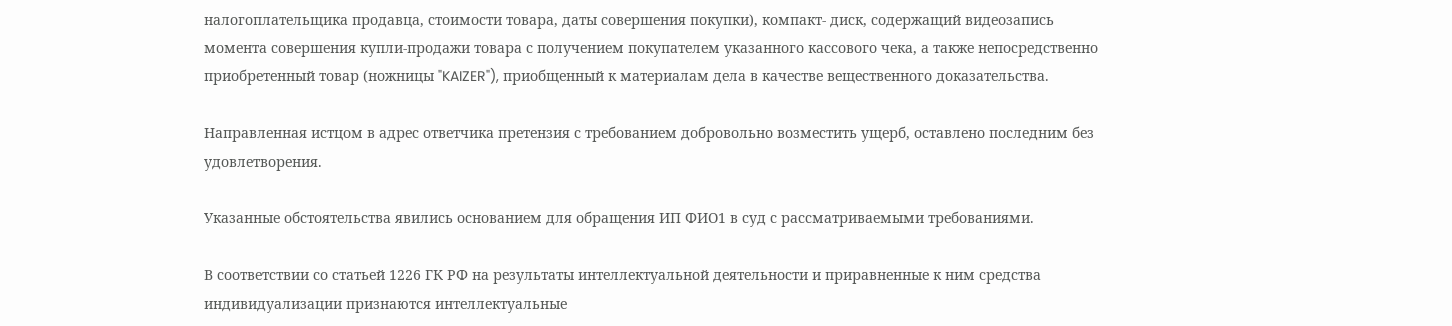налогоплательщика продавца, стоимости товара, даты совершения покупки), компакт- диск, содержащий видеозапись момента совершения купли-продажи товара с получением покупателем указанного кассового чека, а также непосредственно приобретенный товар (ножницы "KAIZER"), приобщенный к материалам дела в качестве вещественного доказательства.

Направленная истцом в адрес ответчика претензия с требованием добровольно возместить ущерб, оставлено последним без удовлетворения.

Указанные обстоятельства явились основанием для обращения ИП ФИО1 в суд с рассматриваемыми требованиями.

В соответствии со статьей 1226 ГК РФ на результаты интеллектуальной деятельности и приравненные к ним средства индивидуализации признаются интеллектуальные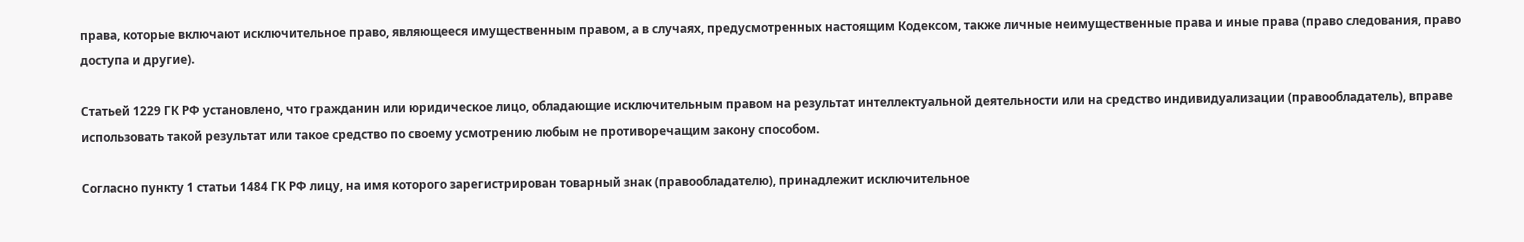права, которые включают исключительное право, являющееся имущественным правом, а в случаях, предусмотренных настоящим Кодексом, также личные неимущественные права и иные права (право следования, право доступа и другие).

Статьей 1229 ГК РФ установлено, что гражданин или юридическое лицо, обладающие исключительным правом на результат интеллектуальной деятельности или на средство индивидуализации (правообладатель), вправе использовать такой результат или такое средство по своему усмотрению любым не противоречащим закону способом.

Согласно пункту 1 статьи 1484 ГК РФ лицу, на имя которого зарегистрирован товарный знак (правообладателю), принадлежит исключительное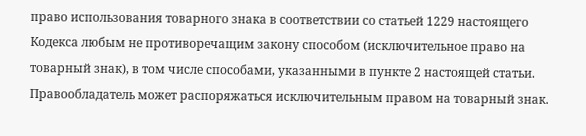право использования товарного знака в соответствии со статьей 1229 настоящего Кодекса любым не противоречащим закону способом (исключительное право на товарный знак), в том числе способами, указанными в пункте 2 настоящей статьи. Правообладатель может распоряжаться исключительным правом на товарный знак.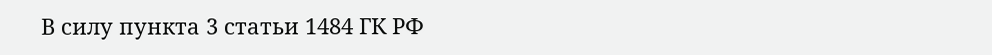В силу пункта 3 статьи 1484 ГК РФ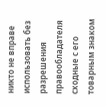никто не вправе использовать без разрешения правообладателя сходные с его товарным знаком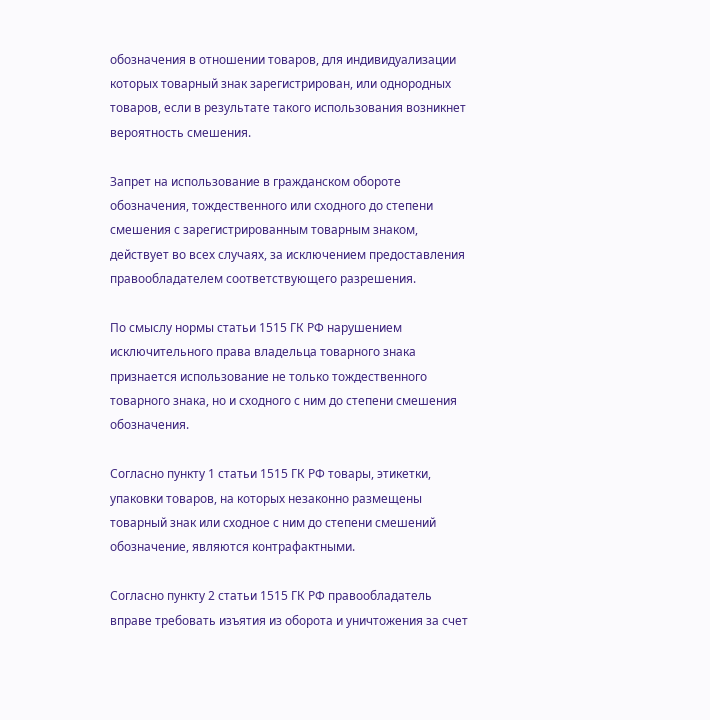обозначения в отношении товаров, для индивидуализации которых товарный знак зарегистрирован, или однородных товаров, если в результате такого использования возникнет вероятность смешения.

Запрет на использование в гражданском обороте обозначения, тождественного или сходного до степени смешения с зарегистрированным товарным знаком, действует во всех случаях, за исключением предоставления правообладателем соответствующего разрешения.

По смыслу нормы статьи 1515 ГК РФ нарушением исключительного права владельца товарного знака признается использование не только тождественного товарного знака, но и сходного с ним до степени смешения обозначения.

Согласно пункту 1 статьи 1515 ГК РФ товары, этикетки, упаковки товаров, на которых незаконно размещены товарный знак или сходное с ним до степени смешений обозначение, являются контрафактными.

Согласно пункту 2 статьи 1515 ГК РФ правообладатель вправе требовать изъятия из оборота и уничтожения за счет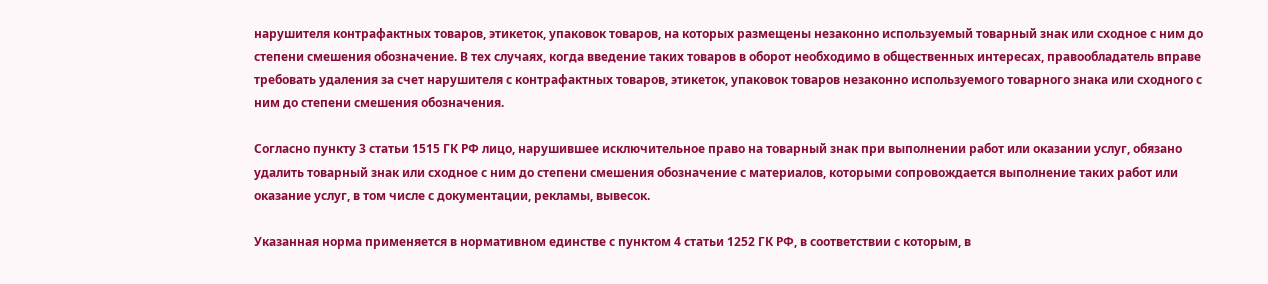нарушителя контрафактных товаров, этикеток, упаковок товаров, на которых размещены незаконно используемый товарный знак или сходное с ним до степени смешения обозначение. В тех случаях, когда введение таких товаров в оборот необходимо в общественных интересах, правообладатель вправе требовать удаления за счет нарушителя с контрафактных товаров, этикеток, упаковок товаров незаконно используемого товарного знака или сходного с ним до степени смешения обозначения.

Согласно пункту 3 статьи 1515 ГК РФ лицо, нарушившее исключительное право на товарный знак при выполнении работ или оказании услуг, обязано удалить товарный знак или сходное с ним до степени смешения обозначение с материалов, которыми сопровождается выполнение таких работ или оказание услуг, в том числе с документации, рекламы, вывесок.

Указанная норма применяется в нормативном единстве с пунктом 4 статьи 1252 ГК РФ, в соответствии с которым, в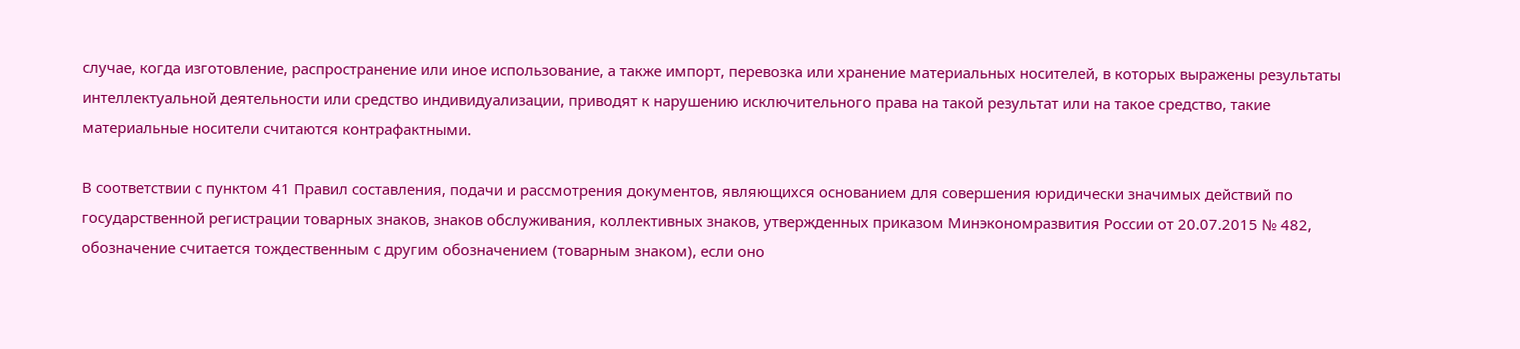случае, когда изготовление, распространение или иное использование, а также импорт, перевозка или хранение материальных носителей, в которых выражены результаты интеллектуальной деятельности или средство индивидуализации, приводят к нарушению исключительного права на такой результат или на такое средство, такие материальные носители считаются контрафактными.

В соответствии с пунктом 41 Правил составления, подачи и рассмотрения документов, являющихся основанием для совершения юридически значимых действий по государственной регистрации товарных знаков, знаков обслуживания, коллективных знаков, утвержденных приказом Минэкономразвития России от 20.07.2015 № 482, обозначение считается тождественным с другим обозначением (товарным знаком), если оно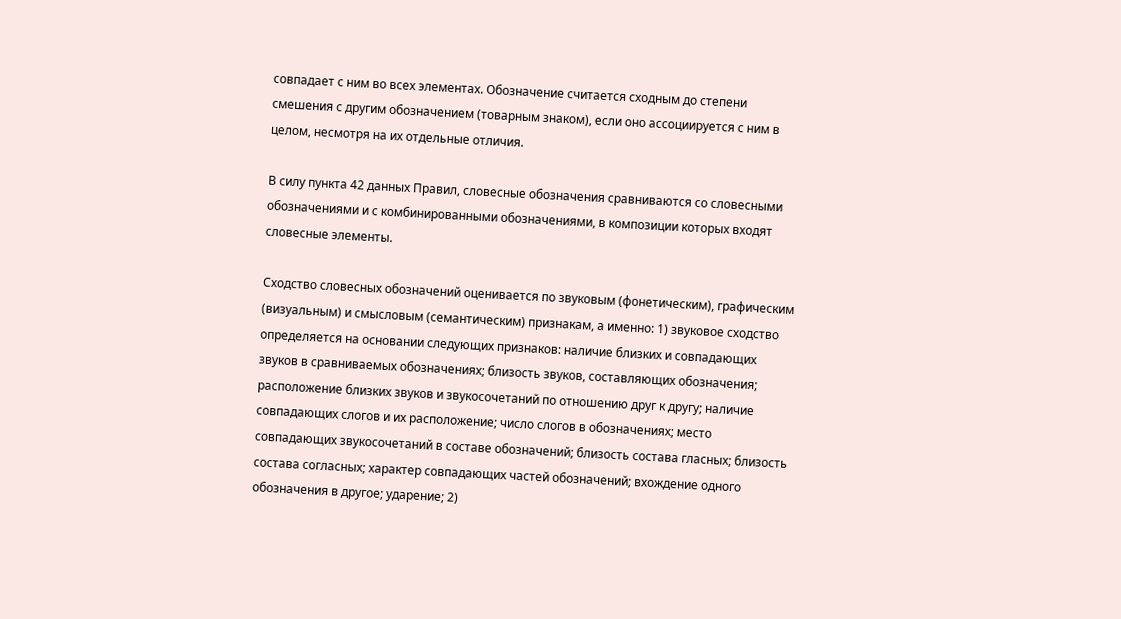совпадает с ним во всех элементах. Обозначение считается сходным до степени смешения с другим обозначением (товарным знаком), если оно ассоциируется с ним в целом, несмотря на их отдельные отличия.

В силу пункта 42 данных Правил, словесные обозначения сравниваются со словесными обозначениями и с комбинированными обозначениями, в композиции которых входят словесные элементы.

Сходство словесных обозначений оценивается по звуковым (фонетическим), графическим (визуальным) и смысловым (семантическим) признакам, а именно: 1) звуковое сходство определяется на основании следующих признаков: наличие близких и совпадающих звуков в сравниваемых обозначениях; близость звуков, составляющих обозначения; расположение близких звуков и звукосочетаний по отношению друг к другу; наличие совпадающих слогов и их расположение; число слогов в обозначениях; место совпадающих звукосочетаний в составе обозначений; близость состава гласных; близость состава согласных; характер совпадающих частей обозначений; вхождение одного обозначения в другое; ударение; 2)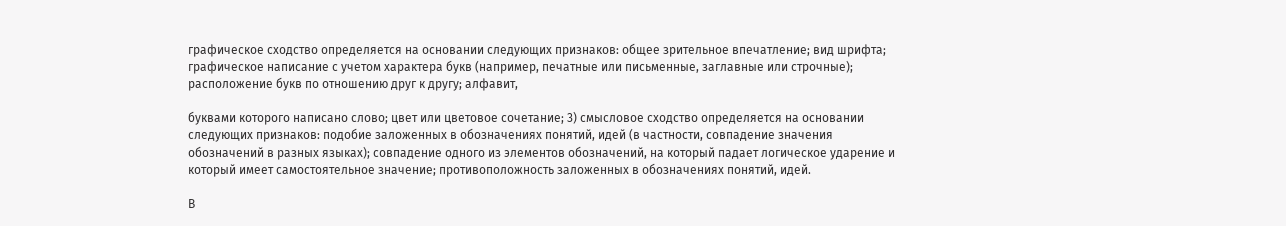графическое сходство определяется на основании следующих признаков: общее зрительное впечатление; вид шрифта; графическое написание с учетом характера букв (например, печатные или письменные, заглавные или строчные); расположение букв по отношению друг к другу; алфавит,

буквами которого написано слово; цвет или цветовое сочетание; 3) смысловое сходство определяется на основании следующих признаков: подобие заложенных в обозначениях понятий, идей (в частности, совпадение значения обозначений в разных языках); совпадение одного из элементов обозначений, на который падает логическое ударение и который имеет самостоятельное значение; противоположность заложенных в обозначениях понятий, идей.

В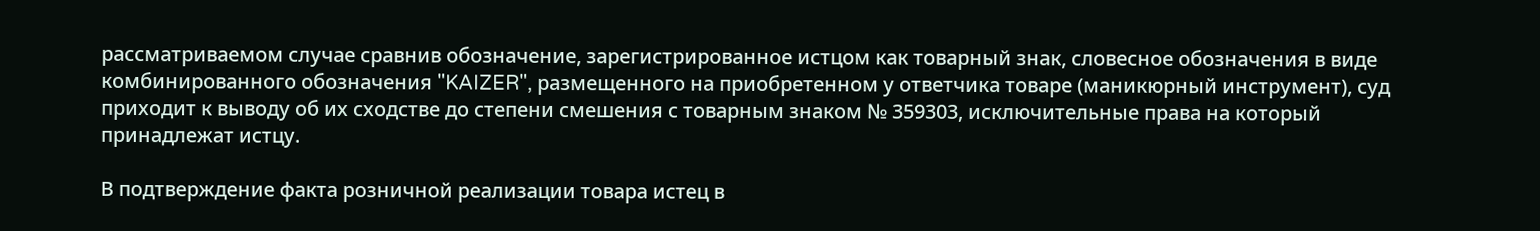рассматриваемом случае сравнив обозначение, зарегистрированное истцом как товарный знак, словесное обозначения в виде комбинированного обозначения "KAIZER", размещенного на приобретенном у ответчика товаре (маникюрный инструмент), суд приходит к выводу об их сходстве до степени смешения с товарным знаком № 359303, исключительные права на который принадлежат истцу.

В подтверждение факта розничной реализации товара истец в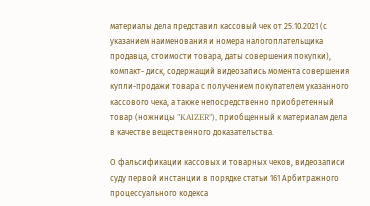материалы дела представил кассовый чек от 25.10.2021 (с указанием наименования и номера налогоплательщика продавца, стоимости товара, даты совершения покупки), компакт- диск, содержащий видеозапись момента совершения купли-продажи товара с получением покупателем указанного кассового чека, а также непосредственно приобретенный товар (ножницы "KAIZER"), приобщенный к материалам дела в качестве вещественного доказательства.

О фальсификации кассовых и товарных чеков, видеозаписи суду первой инстанции в порядке статьи 161 Арбитражного процессуального кодекса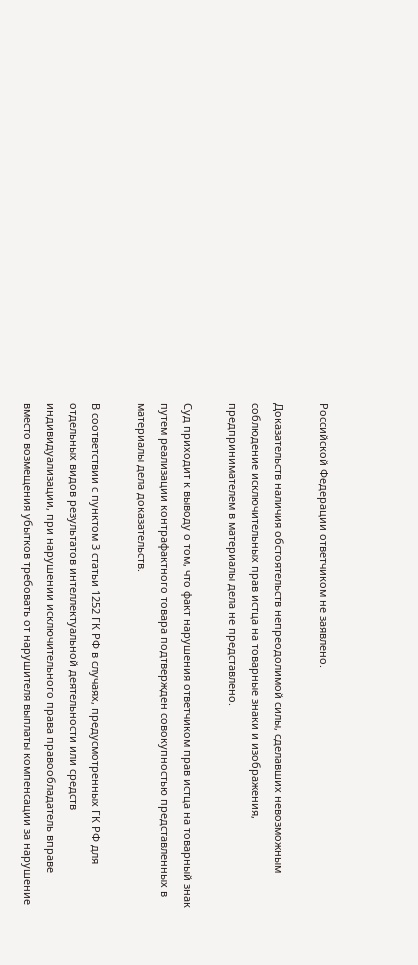Российской Федерации ответчиком не заявлено.

Доказательств наличия обстоятельств непреодолимой силы, сделавших невозможным соблюдение исключительных прав истца на товарные знаки и изображения, предпринимателем в материалы дела не представлено.

Суд приходит к выводу о том, что факт нарушения ответчиком прав истца на товарный знак путем реализации контрафактного товара подтвержден совокупностью представленных в материалы дела доказательств.

В соответствии с пунктом 3 статьи 1252 ГК РФ в случаях, предусмотренных ГК РФ для отдельных видов результатов интеллектуальной деятельности или средств индивидуализации, при нарушении исключительного права правообладатель вправе вместо возмещения убытков требовать от нарушителя выплаты компенсации за нарушение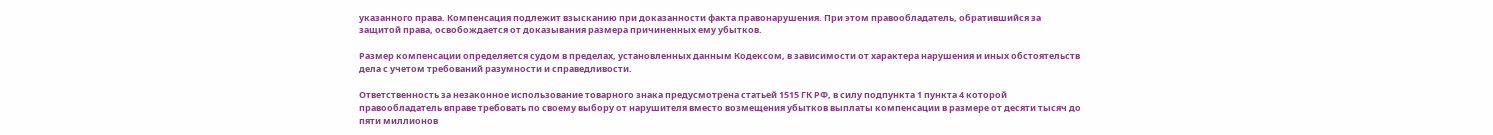указанного права. Компенсация подлежит взысканию при доказанности факта правонарушения. При этом правообладатель, обратившийся за защитой права, освобождается от доказывания размера причиненных ему убытков.

Размер компенсации определяется судом в пределах, установленных данным Кодексом, в зависимости от характера нарушения и иных обстоятельств дела с учетом требований разумности и справедливости.

Ответственность за незаконное использование товарного знака предусмотрена статьей 1515 ГК РФ, в силу подпункта 1 пункта 4 которой правообладатель вправе требовать по своему выбору от нарушителя вместо возмещения убытков выплаты компенсации в размере от десяти тысяч до пяти миллионов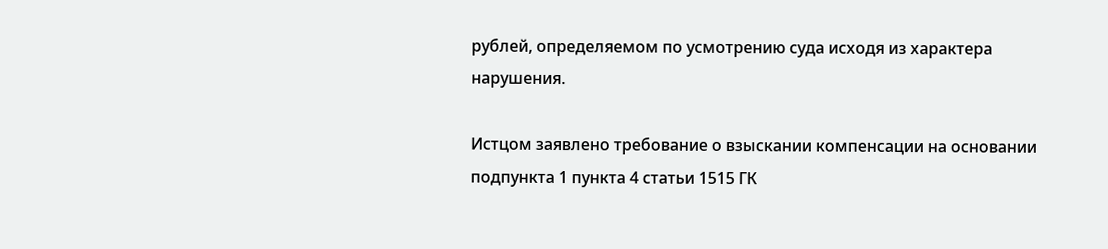рублей, определяемом по усмотрению суда исходя из характера нарушения.

Истцом заявлено требование о взыскании компенсации на основании подпункта 1 пункта 4 статьи 1515 ГК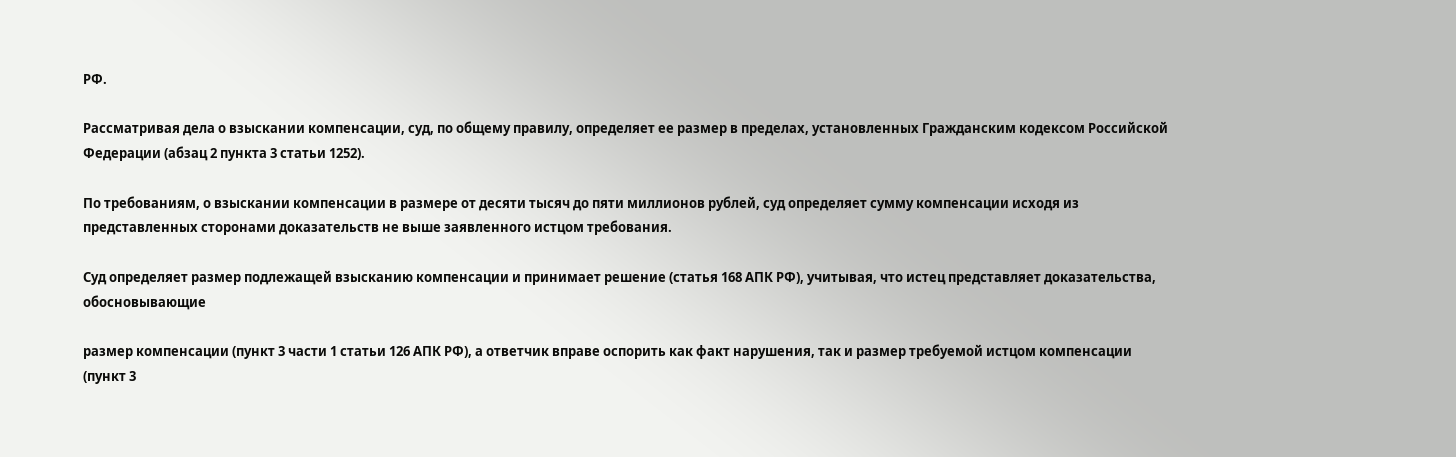РФ.

Рассматривая дела о взыскании компенсации, суд, по общему правилу, определяет ее размер в пределах, установленных Гражданским кодексом Российской Федерации (абзац 2 пункта 3 статьи 1252).

По требованиям, о взыскании компенсации в размере от десяти тысяч до пяти миллионов рублей, суд определяет сумму компенсации исходя из представленных сторонами доказательств не выше заявленного истцом требования.

Суд определяет размер подлежащей взысканию компенсации и принимает решение (статья 168 АПК РФ), учитывая, что истец представляет доказательства, обосновывающие

размер компенсации (пункт 3 части 1 статьи 126 АПК РФ), а ответчик вправе оспорить как факт нарушения, так и размер требуемой истцом компенсации (пункт 3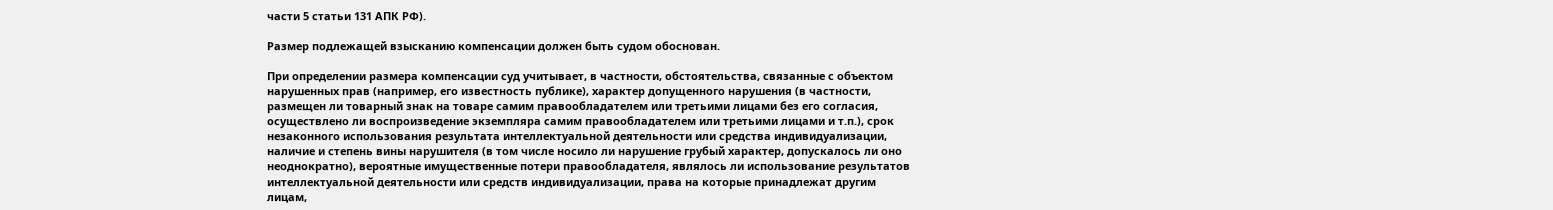части 5 статьи 131 АПК РФ).

Размер подлежащей взысканию компенсации должен быть судом обоснован.

При определении размера компенсации суд учитывает, в частности, обстоятельства, связанные с объектом нарушенных прав (например, его известность публике), характер допущенного нарушения (в частности, размещен ли товарный знак на товаре самим правообладателем или третьими лицами без его согласия, осуществлено ли воспроизведение экземпляра самим правообладателем или третьими лицами и т.п.), срок незаконного использования результата интеллектуальной деятельности или средства индивидуализации, наличие и степень вины нарушителя (в том числе носило ли нарушение грубый характер, допускалось ли оно неоднократно), вероятные имущественные потери правообладателя, являлось ли использование результатов интеллектуальной деятельности или средств индивидуализации, права на которые принадлежат другим лицам,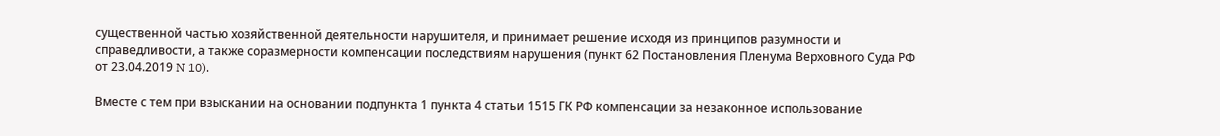существенной частью хозяйственной деятельности нарушителя, и принимает решение исходя из принципов разумности и справедливости, а также соразмерности компенсации последствиям нарушения (пункт 62 Постановления Пленума Верховного Суда РФ от 23.04.2019 N 10).

Вместе с тем при взыскании на основании подпункта 1 пункта 4 статьи 1515 ГК РФ компенсации за незаконное использование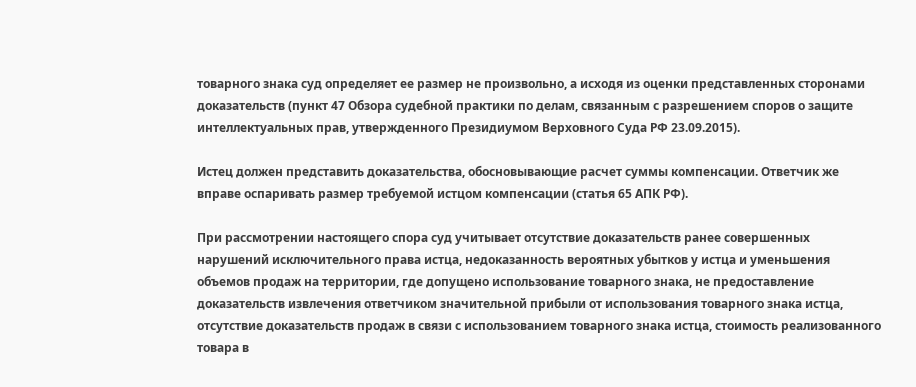товарного знака суд определяет ее размер не произвольно, а исходя из оценки представленных сторонами доказательств (пункт 47 Обзора судебной практики по делам, связанным с разрешением споров о защите интеллектуальных прав, утвержденного Президиумом Верховного Суда РФ 23.09.2015).

Истец должен представить доказательства, обосновывающие расчет суммы компенсации. Ответчик же вправе оспаривать размер требуемой истцом компенсации (статья 65 АПК РФ).

При рассмотрении настоящего спора суд учитывает отсутствие доказательств ранее совершенных нарушений исключительного права истца, недоказанность вероятных убытков у истца и уменьшения объемов продаж на территории, где допущено использование товарного знака, не предоставление доказательств извлечения ответчиком значительной прибыли от использования товарного знака истца, отсутствие доказательств продаж в связи с использованием товарного знака истца, стоимость реализованного товара в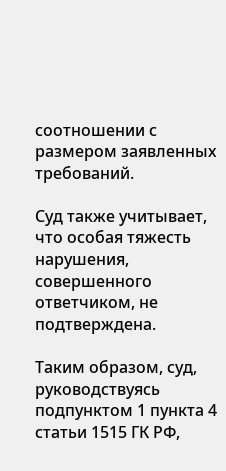соотношении с размером заявленных требований.

Суд также учитывает, что особая тяжесть нарушения, совершенного ответчиком, не подтверждена.

Таким образом, суд, руководствуясь подпунктом 1 пункта 4 статьи 1515 ГК РФ,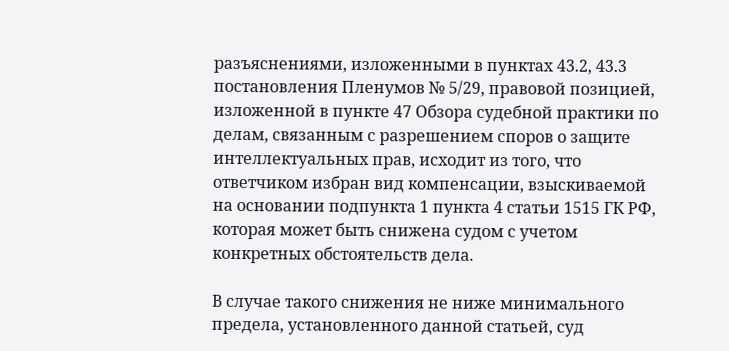разъяснениями, изложенными в пунктах 43.2, 43.3 постановления Пленумов № 5/29, правовой позицией, изложенной в пункте 47 Обзора судебной практики по делам, связанным с разрешением споров о защите интеллектуальных прав, исходит из того, что ответчиком избран вид компенсации, взыскиваемой на основании подпункта 1 пункта 4 статьи 1515 ГК РФ, которая может быть снижена судом с учетом конкретных обстоятельств дела.

В случае такого снижения не ниже минимального предела, установленного данной статьей, суд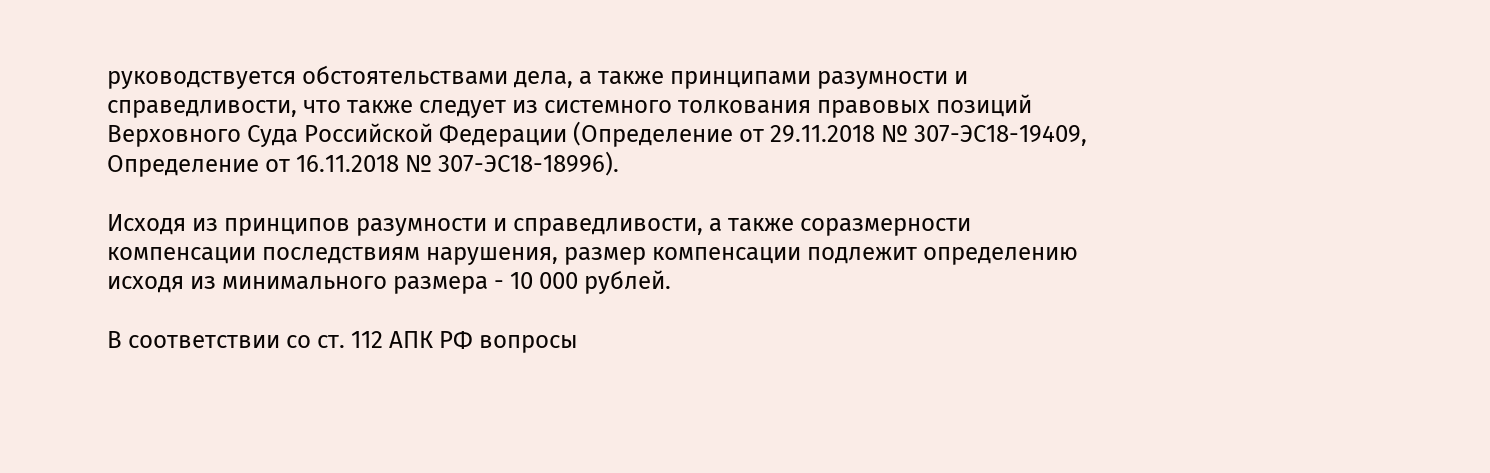руководствуется обстоятельствами дела, а также принципами разумности и справедливости, что также следует из системного толкования правовых позиций Верховного Суда Российской Федерации (Определение от 29.11.2018 № 307-ЭС18-19409, Определение от 16.11.2018 № 307-ЭС18-18996).

Исходя из принципов разумности и справедливости, а также соразмерности компенсации последствиям нарушения, размер компенсации подлежит определению исходя из минимального размера - 10 000 рублей.

В соответствии со ст. 112 АПК РФ вопросы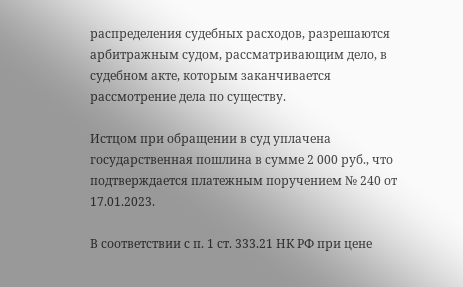распределения судебных расходов, разрешаются арбитражным судом, рассматривающим дело, в судебном акте, которым заканчивается рассмотрение дела по существу.

Истцом при обращении в суд уплачена государственная пошлина в сумме 2 000 руб., что подтверждается платежным поручением № 240 от 17.01.2023.

В соответствии с п. 1 ст. 333.21 НК РФ при цене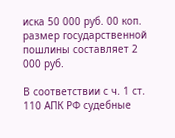иска 50 000 руб. 00 коп. размер государственной пошлины составляет 2 000 руб.

В соответствии с ч. 1 ст. 110 АПК РФ судебные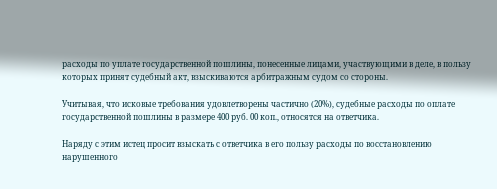расходы по уплате государственной пошлины, понесенные лицами, участвующими в деле, в пользу которых принят судебный акт, взыскиваются арбитражным судом со стороны.

Учитывая, что исковые требования удовлетворены частично (20%), судебные расходы по оплате государственной пошлины в размере 400 руб. 00 коп., относятся на ответчика.

Наряду с этим истец просит взыскать с ответчика в его пользу расходы по восстановлению нарушенного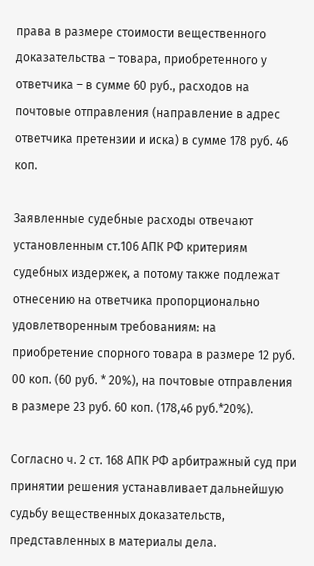права в размере стоимости вещественного доказательства – товара, приобретенного у ответчика – в сумме 60 руб., расходов на почтовые отправления (направление в адрес ответчика претензии и иска) в сумме 178 руб. 46 коп.

Заявленные судебные расходы отвечают установленным ст.106 АПК РФ критериям судебных издержек, а потому также подлежат отнесению на ответчика пропорционально удовлетворенным требованиям: на приобретение спорного товара в размере 12 руб. 00 коп. (60 руб. * 20%), на почтовые отправления в размере 23 руб. 60 коп. (178,46 руб.*20%).

Согласно ч. 2 ст. 168 АПК РФ арбитражный суд при принятии решения устанавливает дальнейшую судьбу вещественных доказательств, представленных в материалы дела.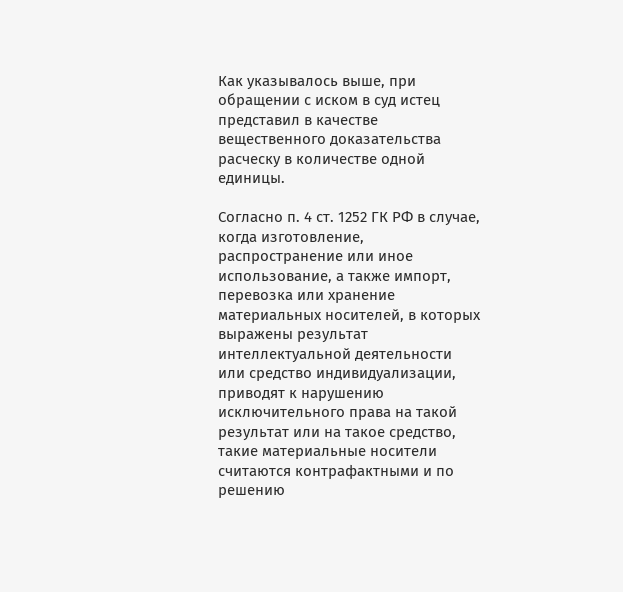Как указывалось выше, при обращении с иском в суд истец представил в качестве вещественного доказательства расческу в количестве одной единицы.

Согласно п. 4 ст. 1252 ГК РФ в случае, когда изготовление, распространение или иное использование, а также импорт, перевозка или хранение материальных носителей, в которых выражены результат интеллектуальной деятельности или средство индивидуализации, приводят к нарушению исключительного права на такой результат или на такое средство, такие материальные носители считаются контрафактными и по решению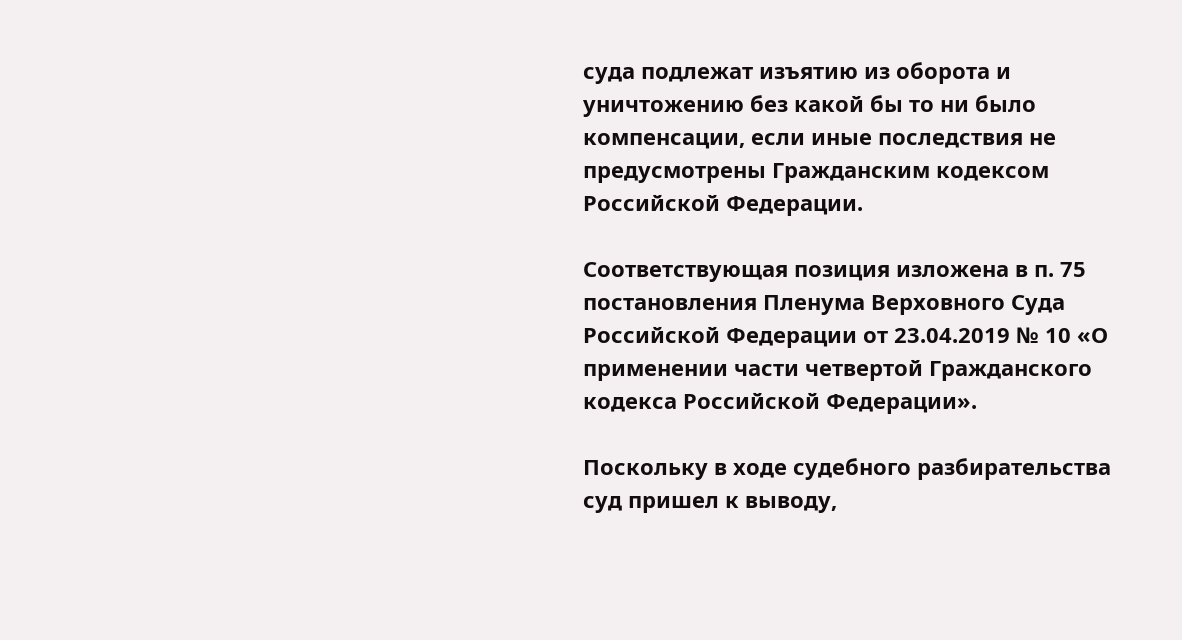суда подлежат изъятию из оборота и уничтожению без какой бы то ни было компенсации, если иные последствия не предусмотрены Гражданским кодексом Российской Федерации.

Соответствующая позиция изложена в п. 75 постановления Пленума Верховного Суда Российской Федерации от 23.04.2019 № 10 «О применении части четвертой Гражданского кодекса Российской Федерации».

Поскольку в ходе судебного разбирательства суд пришел к выводу,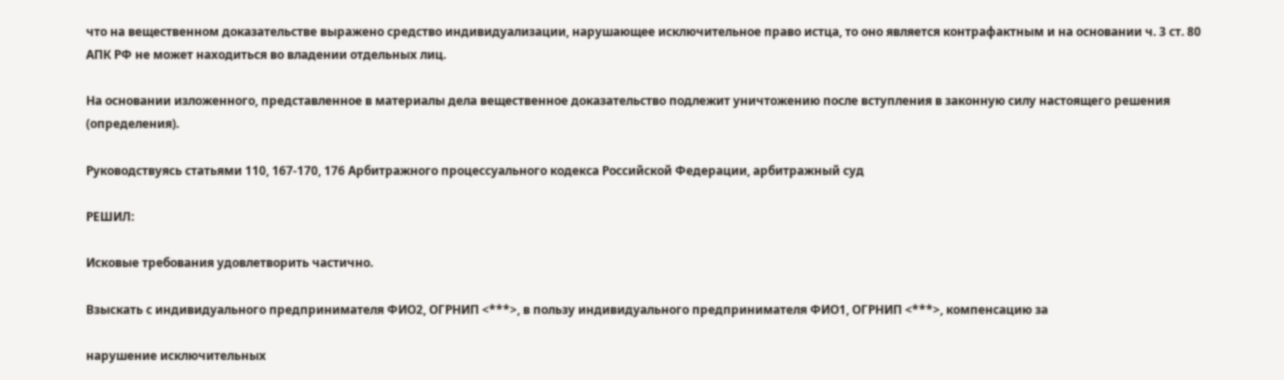что на вещественном доказательстве выражено средство индивидуализации, нарушающее исключительное право истца, то оно является контрафактным и на основании ч. 3 ст. 80 АПК РФ не может находиться во владении отдельных лиц.

На основании изложенного, представленное в материалы дела вещественное доказательство подлежит уничтожению после вступления в законную силу настоящего решения (определения).

Руководствуясь статьями 110, 167-170, 176 Арбитражного процессуального кодекса Российской Федерации, арбитражный суд

РЕШИЛ:

Исковые требования удовлетворить частично.

Взыскать с индивидуального предпринимателя ФИО2, ОГРНИП <***>, в пользу индивидуального предпринимателя ФИО1, ОГРНИП <***>, компенсацию за

нарушение исключительных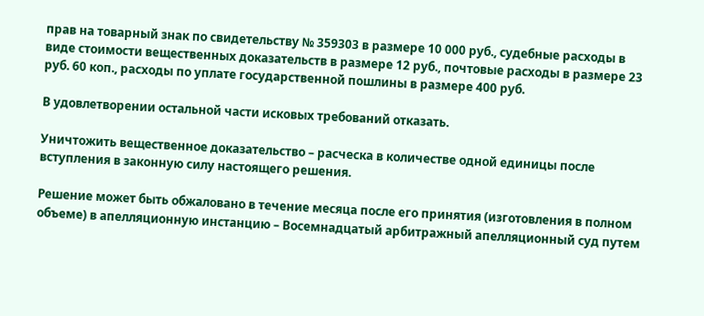прав на товарный знак по свидетельству № 359303 в размере 10 000 руб., судебные расходы в виде стоимости вещественных доказательств в размере 12 руб., почтовые расходы в размере 23 руб. 60 коп., расходы по уплате государственной пошлины в размере 400 руб.

В удовлетворении остальной части исковых требований отказать.

Уничтожить вещественное доказательство – расческа в количестве одной единицы после вступления в законную силу настоящего решения.

Решение может быть обжаловано в течение месяца после его принятия (изготовления в полном объеме) в апелляционную инстанцию – Восемнадцатый арбитражный апелляционный суд путем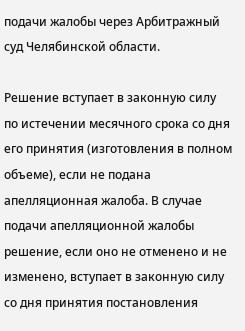подачи жалобы через Арбитражный суд Челябинской области.

Решение вступает в законную силу по истечении месячного срока со дня его принятия (изготовления в полном объеме), если не подана апелляционная жалоба. В случае подачи апелляционной жалобы решение, если оно не отменено и не изменено, вступает в законную силу со дня принятия постановления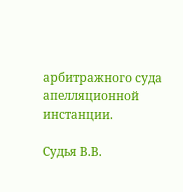арбитражного суда апелляционной инстанции.

Судья В.В.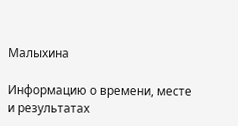Малыхина

Информацию о времени, месте и результатах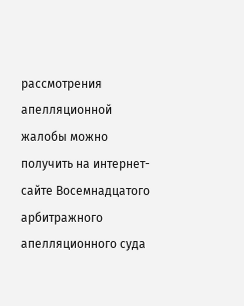рассмотрения апелляционной жалобы можно получить на интернет-сайте Восемнадцатого арбитражного апелляционного суда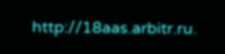http://18aas.arbitr.ru.